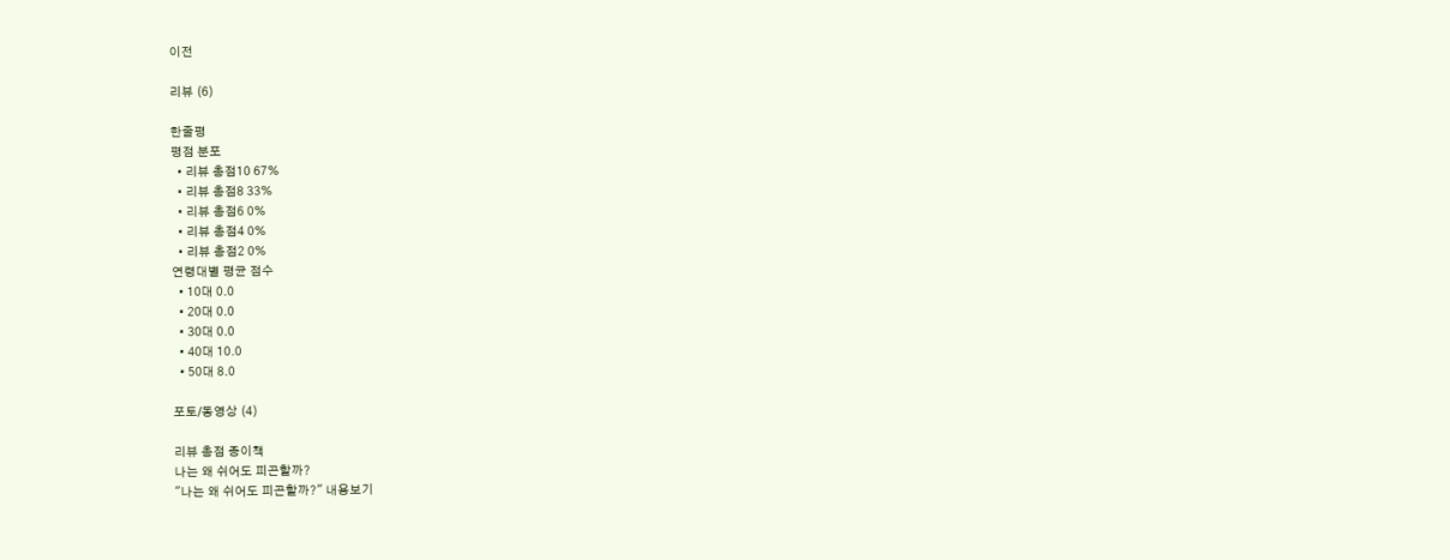이전

리뷰 (6)

한줄평
평점 분포
  • 리뷰 총점10 67%
  • 리뷰 총점8 33%
  • 리뷰 총점6 0%
  • 리뷰 총점4 0%
  • 리뷰 총점2 0%
연령대별 평균 점수
  • 10대 0.0
  • 20대 0.0
  • 30대 0.0
  • 40대 10.0
  • 50대 8.0

포토/동영상 (4)

리뷰 총점 종이책
나는 왜 쉬어도 피곤할까?
"나는 왜 쉬어도 피곤할까?" 내용보기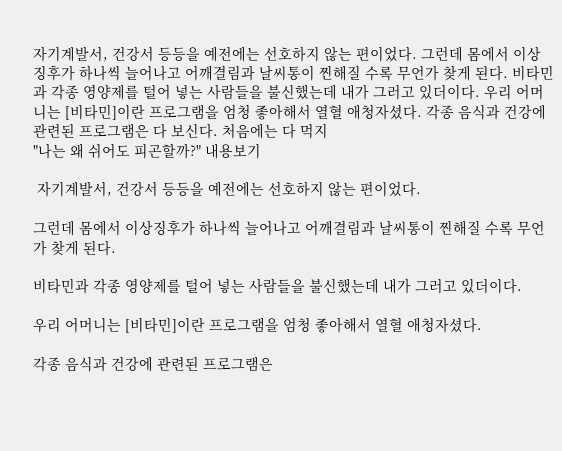자기계발서, 건강서 등등을 예전에는 선호하지 않는 편이었다. 그런데 몸에서 이상징후가 하나씩 늘어나고 어깨결림과 날씨통이 찐해질 수록 무언가 찾게 된다. 비타민과 각종 영양제를 털어 넣는 사람들을 불신했는데 내가 그러고 있더이다. 우리 어머니는 [비타민]이란 프로그램을 엄청 좋아해서 열혈 애청자셨다. 각종 음식과 건강에 관련된 프로그램은 다 보신다. 처음에는 다 먹지
"나는 왜 쉬어도 피곤할까?" 내용보기

 자기계발서, 건강서 등등을 예전에는 선호하지 않는 편이었다.

그런데 몸에서 이상징후가 하나씩 늘어나고 어깨결림과 날씨통이 찐해질 수록 무언가 찾게 된다.

비타민과 각종 영양제를 털어 넣는 사람들을 불신했는데 내가 그러고 있더이다.

우리 어머니는 [비타민]이란 프로그램을 엄청 좋아해서 열혈 애청자셨다.

각종 음식과 건강에 관련된 프로그램은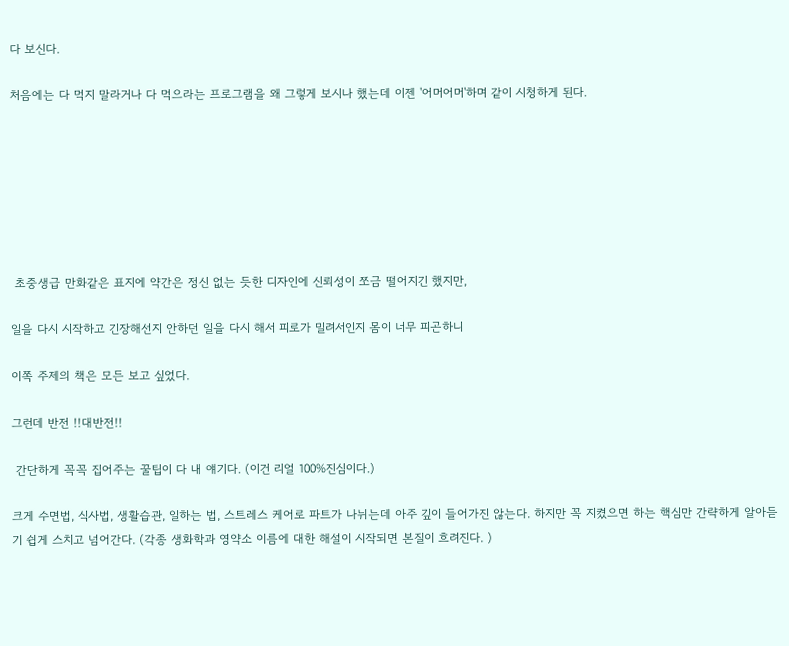다 보신다.

처음에는 다 먹지 말라거나 다 먹으라는 프로그램을 왜 그렇게 보시나 했는데 이젠 '어머어머'하며 같이 시청하게 된다.







 초중생급 만화같은 표지에 약간은 정신 없는 듯한 디자인에 신뢰성이 쪼금 떨어지긴 했지만,

일을 다시 시작하고 긴장해선지 안하던 일을 다시 해서 피로가 밀려서인지 몸이 너무 피곤하니

이쪽 주제의 책은 모든 보고 싶었다.

그런데 반전 !!대반전!!

 간단하게 꼭꼭 집어주는 꿀팁이 다 내 얘기다. (이건 리얼 100%진심이다.)

크게 수면법, 식사법, 생활습관, 일하는 법, 스트레스 케어로 파트가 나뉘는데 아주 깊이 들어가진 않는다. 하지만 꼭 지켰으면 하는 핵심만 간략하게 알아듣기 쉽게 스치고 넘어간다. (각종 생화학과 영약소 이름에 대한 해설이 시작되면 본질이 흐려진다. )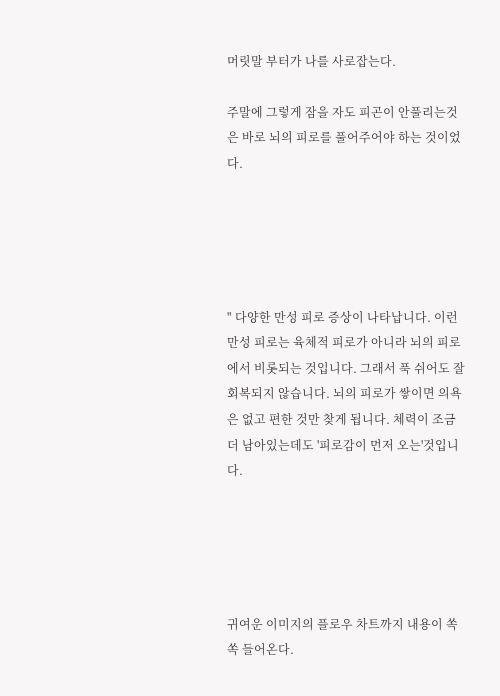머릿말 부터가 나를 사로잡는다.

주말에 그렇게 잠을 자도 피곤이 안풀리는것은 바로 뇌의 피로를 풀어주어야 하는 것이었다.





" 다양한 만성 피로 증상이 나타납니다. 이런 만성 피로는 육체적 피로가 아니라 뇌의 피로에서 비롯되는 것입니다. 그래서 푹 쉬어도 잘 회복되지 않습니다. 뇌의 피로가 쌓이면 의욕은 없고 편한 것만 찾게 됩니다. 체력이 조금 더 남아있는데도 '피로감이 먼저 오는'것입니다.





귀여운 이미지의 플로우 차트까지 내용이 쏙쏙 들어온다.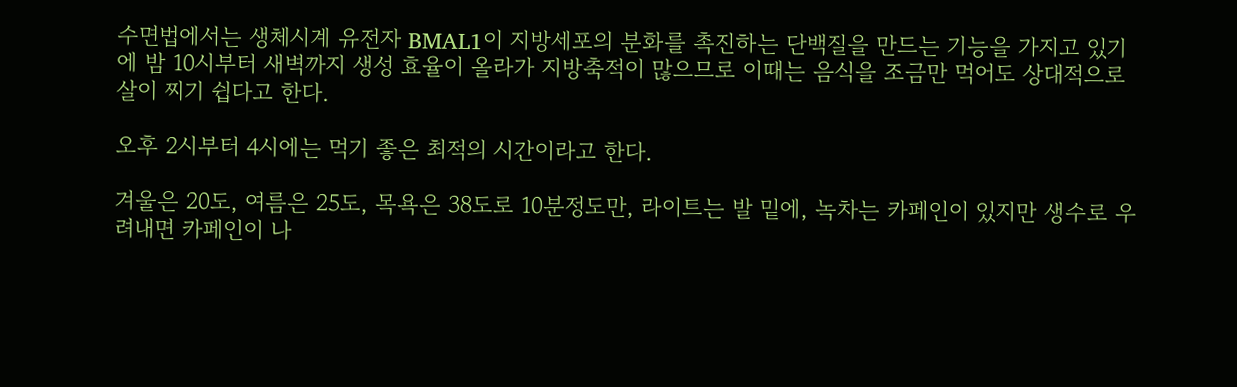수면법에서는 생체시계 유전자 BMAL1이 지방세포의 분화를 촉진하는 단백질을 만드는 기능을 가지고 있기에 밤 10시부터 새벽까지 생성 효율이 올라가 지방축적이 많으므로 이때는 음식을 조금만 먹어도 상대적으로 살이 찌기 쉽다고 한다.

오후 2시부터 4시에는 먹기 좋은 최적의 시간이라고 한다.

겨울은 20도, 여름은 25도, 목욕은 38도로 10분정도만, 라이트는 발 밑에, 녹차는 카페인이 있지만 생수로 우려내면 카페인이 나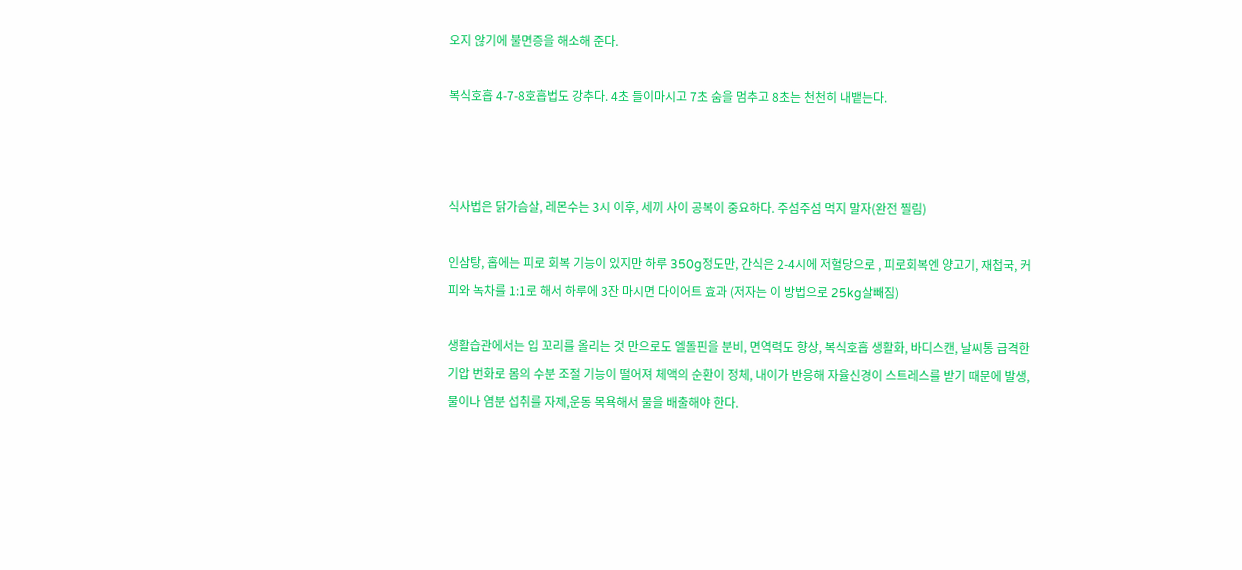오지 않기에 불면증을 해소해 준다.

복식호흡 4-7-8호흡법도 강추다. 4초 들이마시고 7초 숨을 멈추고 8초는 천천히 내뱉는다.



식사법은 닭가슴살, 레몬수는 3시 이후, 세끼 사이 공복이 중요하다. 주섬주섬 먹지 말자(완전 찔림)

인삼탕, 홉에는 피로 회복 기능이 있지만 하루 350g정도만, 간식은 2-4시에 저혈당으로 , 피로회복엔 양고기, 재첩국, 커피와 녹차를 1:1로 해서 하루에 3잔 마시면 다이어트 효과 (저자는 이 방법으로 25kg살빼짐)

생활습관에서는 입 꼬리를 올리는 것 만으로도 엘돌핀을 분비, 면역력도 향상, 복식호흡 생활화, 바디스캔, 날씨통 급격한 기압 번화로 몸의 수분 조절 기능이 떨어져 체액의 순환이 정체, 내이가 반응해 자율신경이 스트레스를 받기 때문에 발생, 물이나 염분 섭취를 자제,운동 목욕해서 물을 배출해야 한다.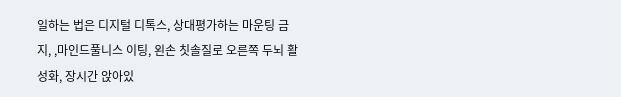일하는 법은 디지털 디톡스, 상대평가하는 마운팅 금지, ,마인드풀니스 이팅, 왼손 칫솔질로 오른쪽 두뇌 활성화, 장시간 앉아있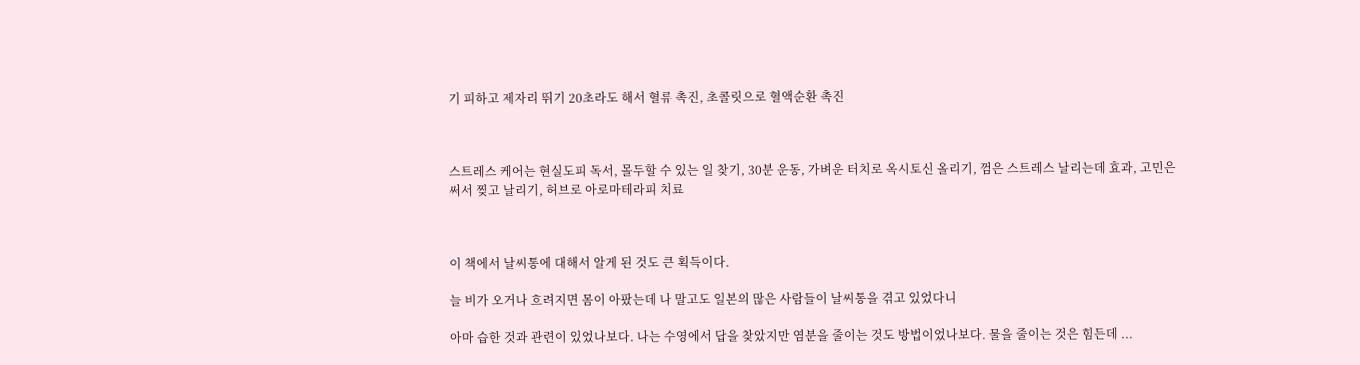기 피하고 제자리 뛰기 20초라도 해서 혈류 촉진, 초콜릿으로 혈액순환 촉진



스트레스 케어는 현실도피 독서, 몰두할 수 있는 일 찾기, 30분 운동, 가벼운 터치로 옥시토신 올리기, 껌은 스트레스 날리는데 효과, 고민은 써서 찢고 날리기, 허브로 아로마테라피 치료



이 책에서 날씨통에 대해서 알게 된 것도 큰 획득이다.

늘 비가 오거나 흐려지면 몸이 아팠는데 나 말고도 일본의 많은 사람들이 날씨통을 겪고 있었다니

아마 습한 것과 관련이 있었나보다. 나는 수영에서 답을 찾았지만 염분을 줄이는 것도 방법이었나보다. 물을 줄이는 것은 힘든데 ...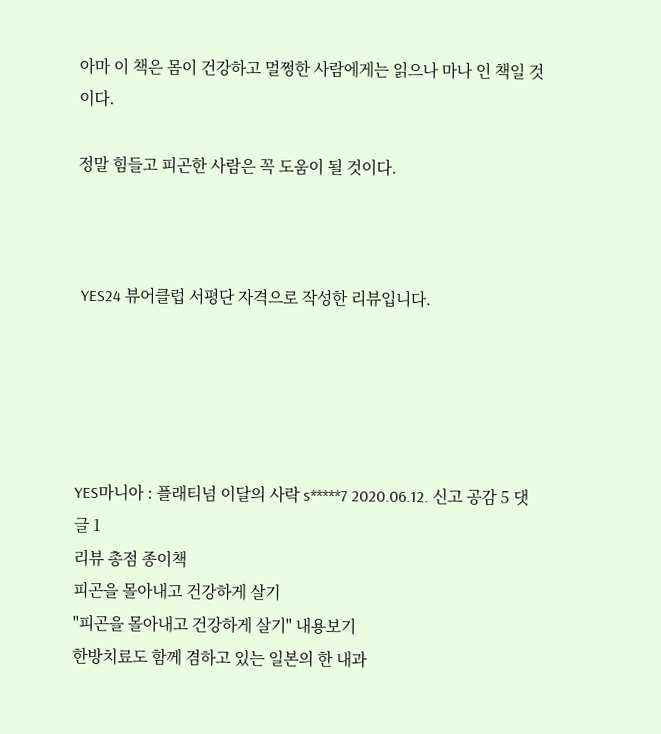아마 이 책은 몸이 건강하고 멀쩡한 사람에게는 읽으나 마나 인 책일 것이다.

정말 힘들고 피곤한 사람은 꼭 도움이 될 것이다.



 YES24 뷰어클럽 서평단 자격으로 작성한 리뷰입니다.





YES마니아 : 플래티넘 이달의 사락 s*****7 2020.06.12. 신고 공감 5 댓글 1
리뷰 총점 종이책
피곤을 몰아내고 건강하게 살기
"피곤을 몰아내고 건강하게 살기" 내용보기
한방치료도 함께 겸하고 있는 일본의 한 내과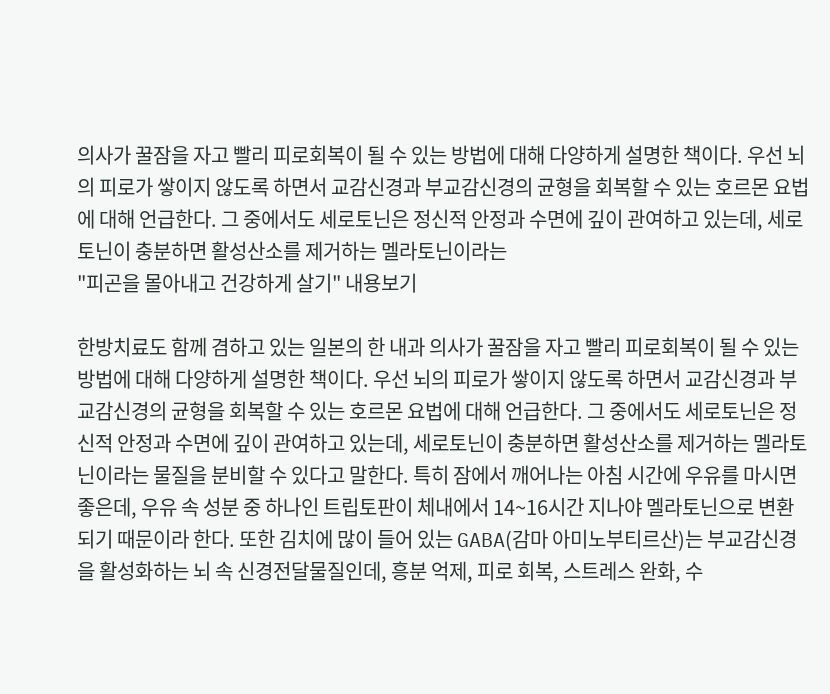의사가 꿀잠을 자고 빨리 피로회복이 될 수 있는 방법에 대해 다양하게 설명한 책이다. 우선 뇌의 피로가 쌓이지 않도록 하면서 교감신경과 부교감신경의 균형을 회복할 수 있는 호르몬 요법에 대해 언급한다. 그 중에서도 세로토닌은 정신적 안정과 수면에 깊이 관여하고 있는데, 세로토닌이 충분하면 활성산소를 제거하는 멜라토닌이라는
"피곤을 몰아내고 건강하게 살기" 내용보기

한방치료도 함께 겸하고 있는 일본의 한 내과 의사가 꿀잠을 자고 빨리 피로회복이 될 수 있는 방법에 대해 다양하게 설명한 책이다. 우선 뇌의 피로가 쌓이지 않도록 하면서 교감신경과 부교감신경의 균형을 회복할 수 있는 호르몬 요법에 대해 언급한다. 그 중에서도 세로토닌은 정신적 안정과 수면에 깊이 관여하고 있는데, 세로토닌이 충분하면 활성산소를 제거하는 멜라토닌이라는 물질을 분비할 수 있다고 말한다. 특히 잠에서 깨어나는 아침 시간에 우유를 마시면 좋은데, 우유 속 성분 중 하나인 트립토판이 체내에서 14~16시간 지나야 멜라토닌으로 변환되기 때문이라 한다. 또한 김치에 많이 들어 있는 GABA(감마 아미노부티르산)는 부교감신경을 활성화하는 뇌 속 신경전달물질인데, 흥분 억제, 피로 회복, 스트레스 완화, 수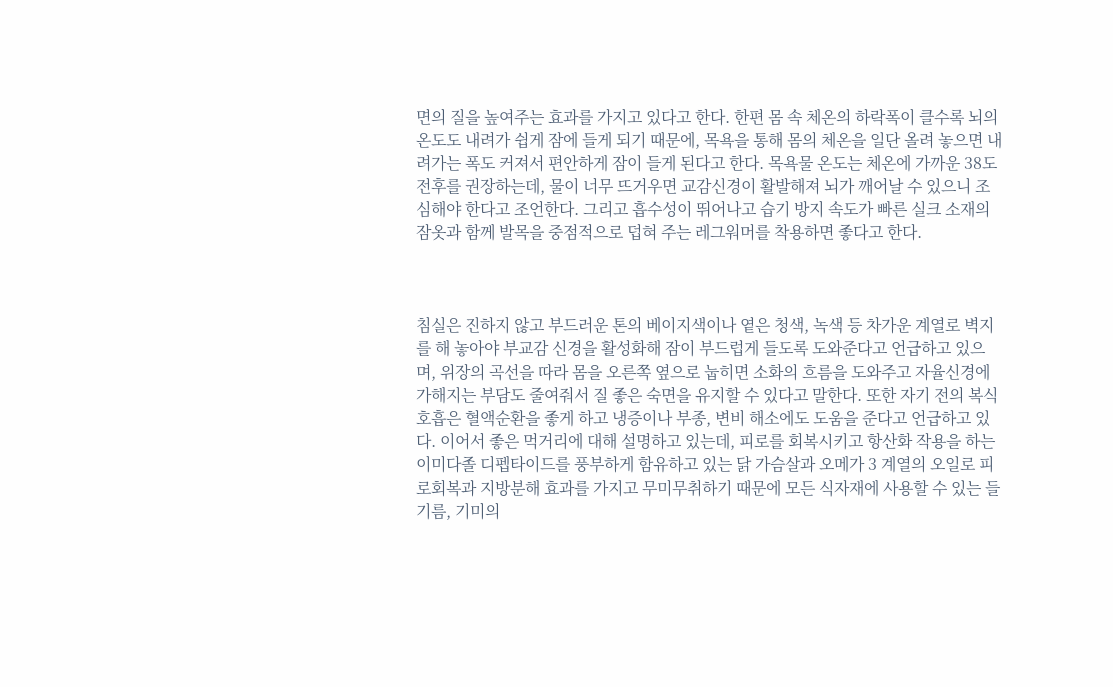면의 질을 높여주는 효과를 가지고 있다고 한다. 한편 몸 속 체온의 하락폭이 클수록 뇌의 온도도 내려가 쉽게 잠에 들게 되기 때문에, 목욕을 통해 몸의 체온을 일단 올려 놓으면 내려가는 폭도 커져서 편안하게 잠이 들게 된다고 한다. 목욕물 온도는 체온에 가까운 38도 전후를 권장하는데, 물이 너무 뜨거우면 교감신경이 활발해져 뇌가 깨어날 수 있으니 조심해야 한다고 조언한다. 그리고 흡수성이 뛰어나고 습기 방지 속도가 빠른 실크 소재의 잠옷과 함께 발목을 중점적으로 덥혀 주는 레그워머를 착용하면 좋다고 한다.



침실은 진하지 않고 부드러운 톤의 베이지색이나 옅은 청색, 녹색 등 차가운 계열로 벽지를 해 놓아야 부교감 신경을 활성화해 잠이 부드럽게 들도록 도와준다고 언급하고 있으며, 위장의 곡선을 따라 몸을 오른쪽 옆으로 눕히면 소화의 흐름을 도와주고 자율신경에 가해지는 부담도 줄여줘서 질 좋은 숙면을 유지할 수 있다고 말한다. 또한 자기 전의 복식호흡은 혈액순환을 좋게 하고 냉증이나 부종, 변비 해소에도 도움을 준다고 언급하고 있다. 이어서 좋은 먹거리에 대해 설명하고 있는데, 피로를 회복시키고 항산화 작용을 하는 이미다졸 디펩타이드를 풍부하게 함유하고 있는 닭 가슴살과 오메가 3 계열의 오일로 피로회복과 지방분해 효과를 가지고 무미무취하기 때문에 모든 식자재에 사용할 수 있는 들기름, 기미의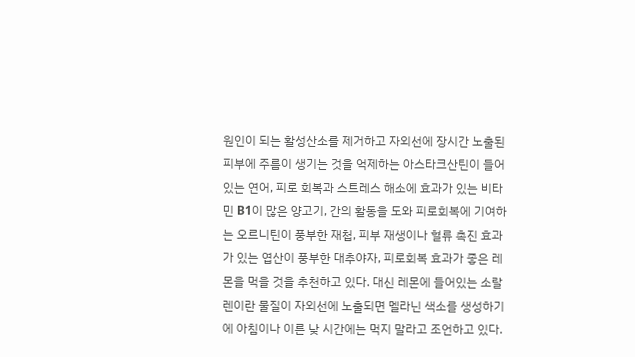원인이 되는 활성산소를 제거하고 자외선에 장시간 노출된 피부에 주름이 생기는 것을 억제하는 아스타크산틴이 들어있는 연어, 피로 회복과 스트레스 해소에 효과가 있는 비타민 B1이 많은 양고기, 간의 활동을 도와 피로회복에 기여하는 오르니틴이 풍부한 재첩, 피부 재생이나 혈류 촉진 효과가 있는 엽산이 풍부한 대추야자, 피로회복 효과가 좋은 레몬을 먹을 것을 추천하고 있다. 대신 레몬에 들어있는 소랄렌이란 물질이 자외선에 노출되면 멜라닌 색소를 생성하기에 아침이나 이른 낮 시간에는 먹지 말라고 조언하고 있다.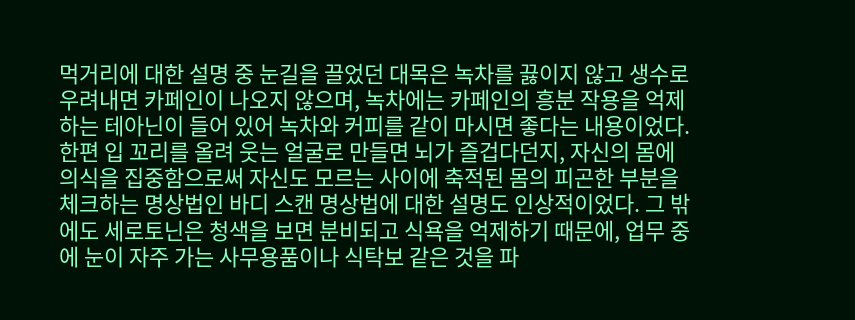먹거리에 대한 설명 중 눈길을 끌었던 대목은 녹차를 끓이지 않고 생수로 우려내면 카페인이 나오지 않으며, 녹차에는 카페인의 흥분 작용을 억제하는 테아닌이 들어 있어 녹차와 커피를 같이 마시면 좋다는 내용이었다. 한편 입 꼬리를 올려 웃는 얼굴로 만들면 뇌가 즐겁다던지, 자신의 몸에 의식을 집중함으로써 자신도 모르는 사이에 축적된 몸의 피곤한 부분을 체크하는 명상법인 바디 스캔 명상법에 대한 설명도 인상적이었다. 그 밖에도 세로토닌은 청색을 보면 분비되고 식욕을 억제하기 때문에, 업무 중에 눈이 자주 가는 사무용품이나 식탁보 같은 것을 파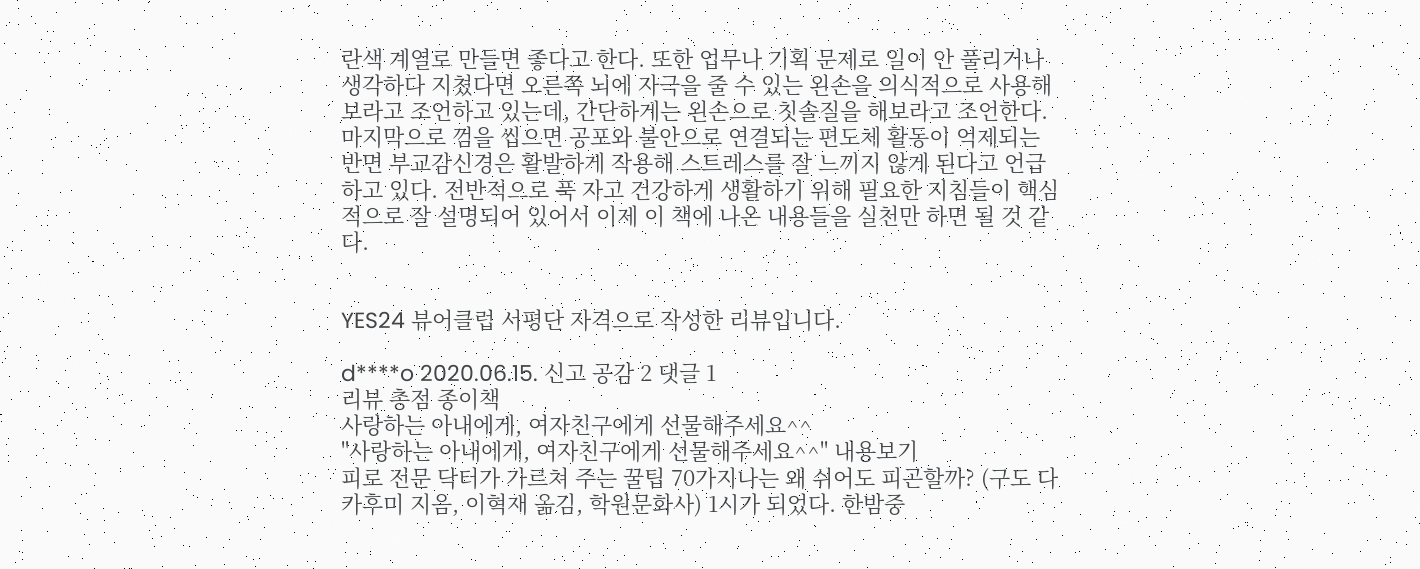란색 계열로 만들면 좋다고 한다. 또한 업무나 기획 문제로 일이 안 풀리거나 생각하다 지쳤다면 오른쪽 뇌에 자극을 줄 수 있는 왼손을 의식적으로 사용해보라고 조언하고 있는데, 간단하게는 왼손으로 칫솔질을 해보라고 조언한다. 마지막으로 껌을 씹으면 공포와 불안으로 연결되는 편도체 활동이 억제되는 반면 부교감신경은 활발하게 작용해 스트레스를 잘 느끼지 않게 된다고 언급하고 있다. 전반적으로 푹 자고 건강하게 생활하기 위해 필요한 지침들이 핵심적으로 잘 설명되어 있어서 이제 이 책에 나온 내용들을 실천만 하면 될 것 같다.


YES24 뷰어클럽 서평단 자격으로 작성한 리뷰입니다.

d****o 2020.06.15. 신고 공감 2 댓글 1
리뷰 총점 종이책
사랑하는 아내에게, 여자친구에게 선물해주세요^^
"사랑하는 아내에게, 여자친구에게 선물해주세요^^" 내용보기
피로 전문 닥터가 가르쳐 주는 꿀팁 70가지나는 왜 쉬어도 피곤할까? (구도 다카후미 지음, 이혁재 옮김, 학원문화사) 1시가 되었다. 한밤중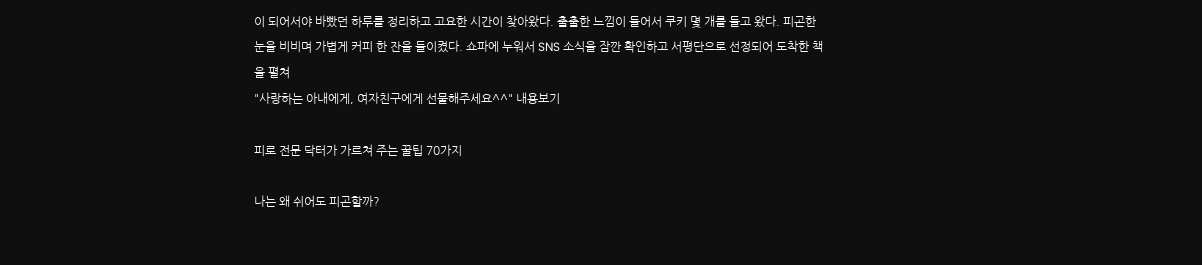이 되어서야 바빴던 하루를 정리하고 고요한 시간이 찾아왔다. 출출한 느낌이 들어서 쿠키 몇 개를 들고 왔다. 피곤한 눈을 비비며 가볍게 커피 한 잔을 들이켰다. 쇼파에 누워서 SNS 소식을 잠깐 확인하고 서평단으로 선정되어 도착한 책을 펼쳐
"사랑하는 아내에게, 여자친구에게 선물해주세요^^" 내용보기

피로 전문 닥터가 가르쳐 주는 꿀팁 70가지

나는 왜 쉬어도 피곤할까?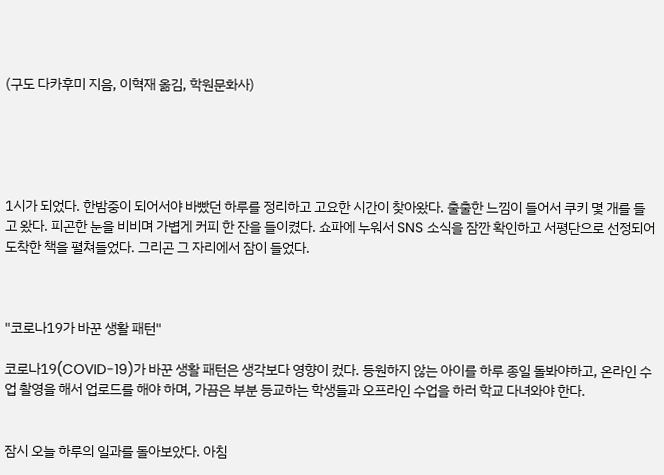(구도 다카후미 지음, 이혁재 옮김, 학원문화사)





1시가 되었다. 한밤중이 되어서야 바빴던 하루를 정리하고 고요한 시간이 찾아왔다. 출출한 느낌이 들어서 쿠키 몇 개를 들고 왔다. 피곤한 눈을 비비며 가볍게 커피 한 잔을 들이켰다. 쇼파에 누워서 SNS 소식을 잠깐 확인하고 서평단으로 선정되어 도착한 책을 펼쳐들었다. 그리곤 그 자리에서 잠이 들었다.



"코로나19가 바꾼 생활 패턴"

코로나19(COVID-19)가 바꾼 생활 패턴은 생각보다 영향이 컸다. 등원하지 않는 아이를 하루 종일 돌봐야하고, 온라인 수업 촬영을 해서 업로드를 해야 하며, 가끔은 부분 등교하는 학생들과 오프라인 수업을 하러 학교 다녀와야 한다.


잠시 오늘 하루의 일과를 돌아보았다. 아침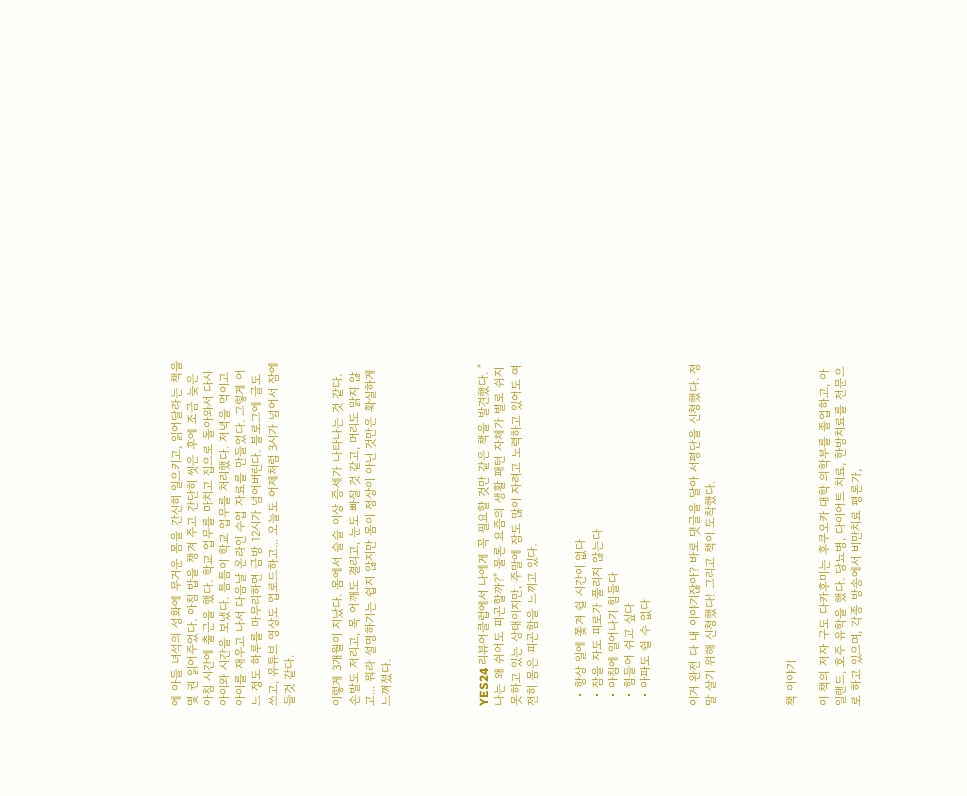에 아들 녀석의 성화에 무거운 몸을 간신히 일으키고, 읽어달라는 책을 몇 권 읽어주었다. 아침 밥을 챙겨 주고 간단히 씻은 후에 조금 늦은 아침 시간에 출근을 했다. 학교 업무를 마치고 집으로 돌아와서 다시 아이와 시간을 보냈다. 틈틈이 학교 업무를 처리했다. 저녁을 먹이고 아이를 재우고 나서 다음날 온라인 수업 자료를 만들었다. 그렇게 어느 정도 하루를 마무리하면 금방 12시가 넘어버린다. 블로그에 글도 쓰고, 유튜브 영상도 업로드하고... 오늘도 어제처럼 3시가 넘어서 잠에 들것 같다.


이렇게 3개월이 지났다. 몸에서 슬슬 이상 증세가 나타나는 것 같다. 손발도 저리고, 목 어깨도 결리고, 눈도 빠질 것 같고, 머리도 맑지 않고... 뭐라 설명하기는 쉽지 않지만 몸이 정상이 아닌 것만은 확실하게 느껴졌다.





YES24 리뷰어클럽에서 나에게 꼭 필요할 것만 같은 책을 발견했다. "나는 왜 쉬어도 피곤할까?" 물론 요즘의 생활 패턴 자체가 별로 쉬지 못하고 있는 상태이지만, 주말에 잠도 많이 자려고 노력하고 있어도 여전히 몸은 피곤함을 느끼고 있다.


  • 항상 일에 쫓겨 쉴 시간이 없다
  • 잠을 자도 피로가 풀리지 않는다
  • 아침에 일어나기 힘들다
  • 힘들어 쉬고 싶다
  • 아파도 쉴 수 없다


이거 완전 다 내 이야기잖아? 바로 댓글을 달아 서평단을 신청했다. 정말 살기 위해 신청했다! 그리고 책이 도착했다.




책 이야기

이 책의 저자 구도 다카후미는 후쿠오카 대학 의학부를 졸업하고, 아일랜드, 호주 유학을 했다. 당뇨병, 다이어트 치료, 한방치료를 전문으로 하고 있으며, 각종 방송에서 비만치료 평론가,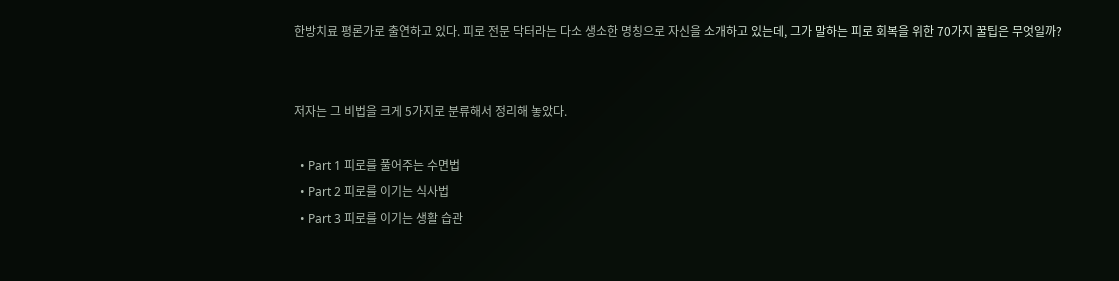한방치료 평론가로 출연하고 있다. 피로 전문 닥터라는 다소 생소한 명칭으로 자신을 소개하고 있는데, 그가 말하는 피로 회복을 위한 70가지 꿀팁은 무엇일까?


저자는 그 비법을 크게 5가지로 분류해서 정리해 놓았다.

  • Part 1 피로를 풀어주는 수면법
  • Part 2 피로를 이기는 식사법
  • Part 3 피로를 이기는 생활 습관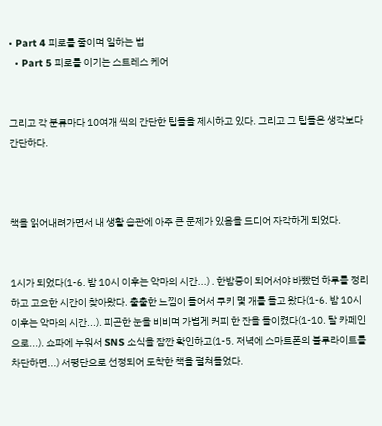• Part 4 피로를 줄이며 일하는 법
  • Part 5 피로를 이기는 스트레스 케어


그리고 각 분류마다 10여개 씩의 간단한 팁들을 제시하고 있다. 그리고 그 팁들은 생각보다 간단하다.



책을 읽어내려가면서 내 생활 습관에 아주 큰 문제가 있음을 드디어 자각하게 되었다.


1시가 되었다(1-6. 밤 10시 이후는 악마의 시간...) . 한밤중이 되어서야 바빴던 하루를 정리하고 고요한 시간이 찾아왔다. 출출한 느낌이 들어서 쿠키 몇 개를 들고 왔다(1-6. 밤 10시 이후는 악마의 시간...). 피곤한 눈을 비비며 가볍게 커피 한 잔을 들이켰다(1-10. 탈 카페인으로...). 쇼파에 누워서 SNS 소식을 잠깐 확인하고(1-5. 저녁에 스마트폰의 블루라이트를 차단하면...) 서평단으로 선정되어 도착한 책을 펼쳐들었다.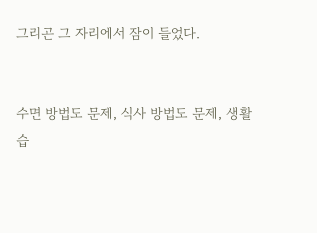그리곤 그 자리에서 잠이 들었다.


수면 방법도 문제, 식사 방법도 문제, 생활 습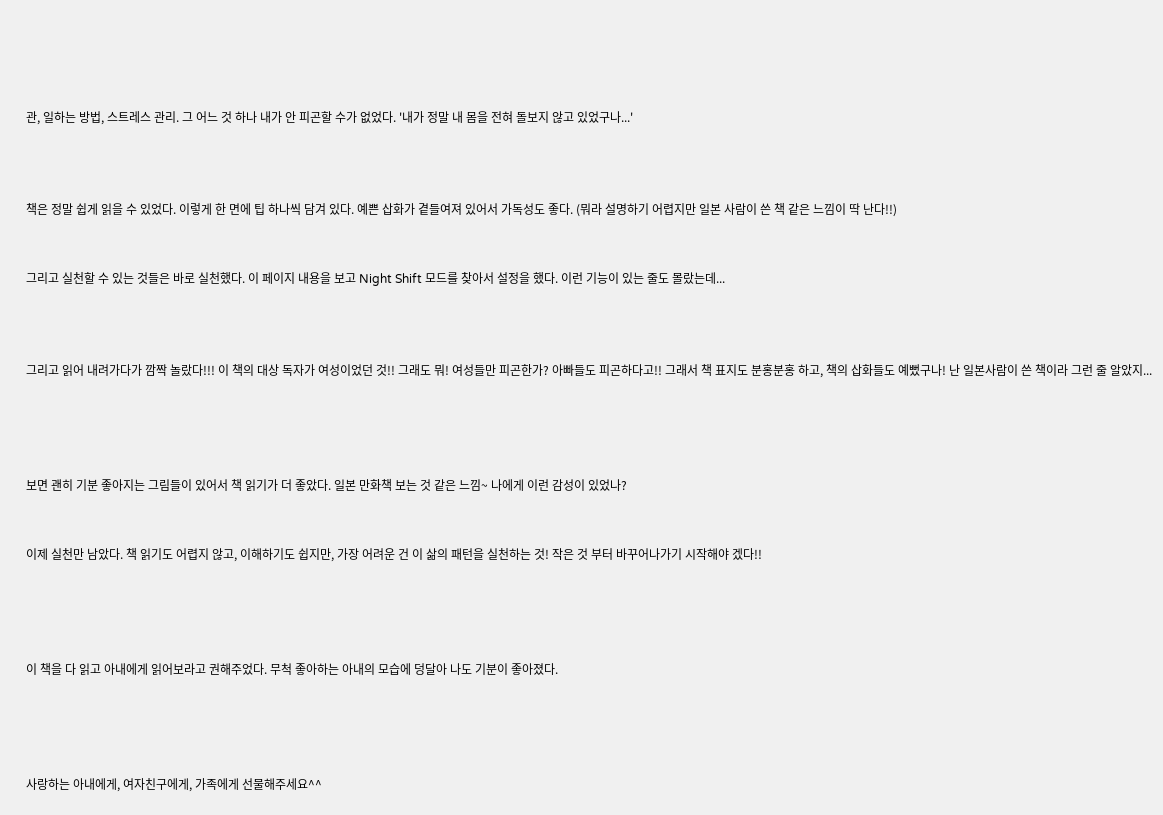관, 일하는 방법, 스트레스 관리. 그 어느 것 하나 내가 안 피곤할 수가 없었다. '내가 정말 내 몸을 전혀 돌보지 않고 있었구나...'



책은 정말 쉽게 읽을 수 있었다. 이렇게 한 면에 팁 하나씩 담겨 있다. 예쁜 삽화가 곁들여져 있어서 가독성도 좋다. (뭐라 설명하기 어렵지만 일본 사람이 쓴 책 같은 느낌이 딱 난다!!)


그리고 실천할 수 있는 것들은 바로 실천했다. 이 페이지 내용을 보고 Night Shift 모드를 찾아서 설정을 했다. 이런 기능이 있는 줄도 몰랐는데...



그리고 읽어 내려가다가 깜짝 놀랐다!!! 이 책의 대상 독자가 여성이었던 것!! 그래도 뭐! 여성들만 피곤한가? 아빠들도 피곤하다고!! 그래서 책 표지도 분홍분홍 하고, 책의 삽화들도 예뻤구나! 난 일본사람이 쓴 책이라 그런 줄 알았지...




보면 괜히 기분 좋아지는 그림들이 있어서 책 읽기가 더 좋았다. 일본 만화책 보는 것 같은 느낌~ 나에게 이런 감성이 있었나?


이제 실천만 남았다. 책 읽기도 어렵지 않고, 이해하기도 쉽지만, 가장 어려운 건 이 삶의 패턴을 실천하는 것! 작은 것 부터 바꾸어나가기 시작해야 겠다!!




이 책을 다 읽고 아내에게 읽어보라고 권해주었다. 무척 좋아하는 아내의 모습에 덩달아 나도 기분이 좋아졌다.




사랑하는 아내에게, 여자친구에게, 가족에게 선물해주세요^^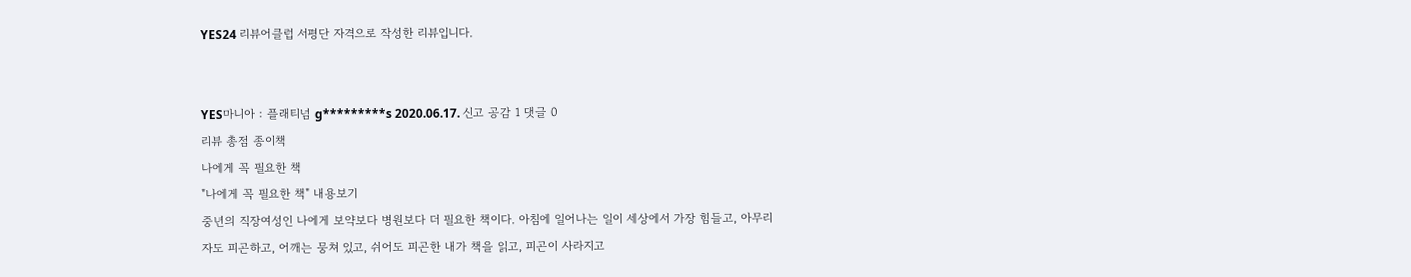YES24 리뷰어클럽 서평단 자격으로 작성한 리뷰입니다.


YES마니아 : 플래티넘 g*********s 2020.06.17. 신고 공감 1 댓글 0
리뷰 총점 종이책
나에게 꼭 필요한 책
"나에게 꼭 필요한 책" 내용보기
중년의 직장여성인 나에게 보약보다 병원보다 더 필요한 책이다. 아침에 일어나는 일이 세상에서 가장 힘들고, 아무리 자도 피곤하고, 어깨는 뭉쳐 있고, 쉬어도 피곤한 내가 책을 읽고, 피곤이 사라지고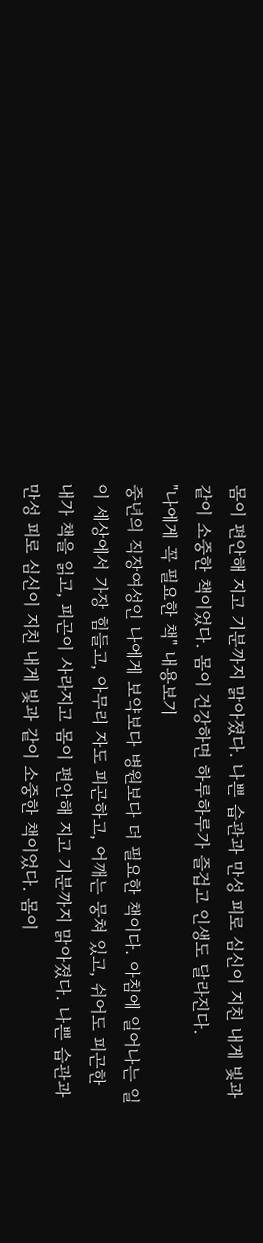몸이 편안해 지고 기분까지 맑아졌다. 나쁜 습관과 만성 피로 심신이 지친 내게 빛과 같이 소중한 책이었다. 몸이 건강하면 하루하루가 즐겁고 인생도 달라진다.
"나에게 꼭 필요한 책" 내용보기
중년의 직장여성인 나에게 보약보다 병원보다 더 필요한 책이다. 아침에 일어나는 일이 세상에서 가장 힘들고, 아무리 자도 피곤하고, 어깨는 뭉쳐 있고, 쉬어도 피곤한 내가 책을 읽고, 피곤이 사라지고 몸이 편안해 지고 기분까지 맑아졌다. 나쁜 습관과 만성 피로 심신이 지친 내게 빛과 같이 소중한 책이었다. 몸이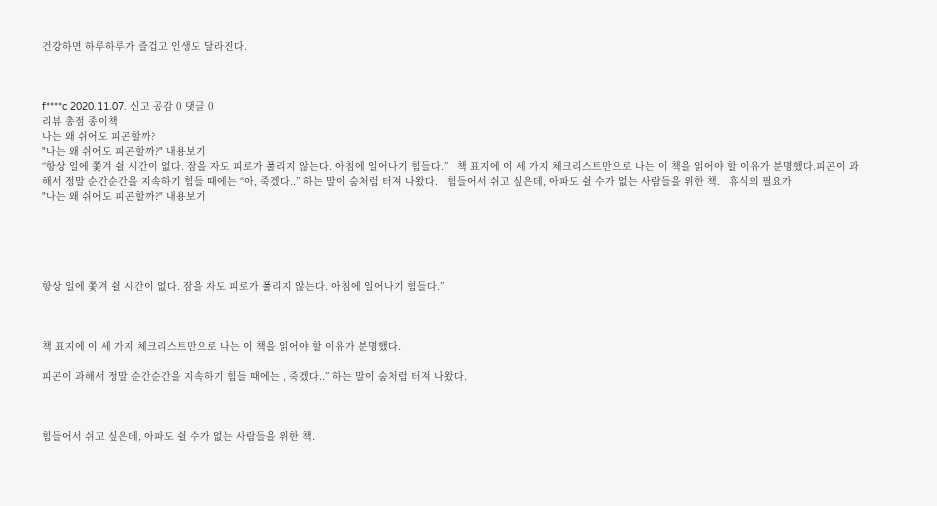건강하면 하루하루가 즐겁고 인생도 달라진다.



f****c 2020.11.07. 신고 공감 0 댓글 0
리뷰 총점 종이책
나는 왜 쉬어도 피곤할까?
"나는 왜 쉬어도 피곤할까?" 내용보기
“항상 일에 쫓겨 쉴 시간이 없다. 잠을 자도 피로가 풀리지 않는다. 아침에 일어나기 힘들다.”   책 표지에 이 세 가지 체크리스트만으로 나는 이 책을 읽어야 할 이유가 분명했다.피곤이 과해서 정말 순간순간을 지속하기 힘들 때에는 “아, 죽겠다..” 하는 말이 숨처럼 터져 나왔다.   힘들어서 쉬고 싶은데, 아파도 쉴 수가 없는 사람들을 위한 책.   휴식의 필요가
"나는 왜 쉬어도 피곤할까?" 내용보기





항상 일에 쫓겨 쉴 시간이 없다. 잠을 자도 피로가 풀리지 않는다. 아침에 일어나기 힘들다.”



책 표지에 이 세 가지 체크리스트만으로 나는 이 책을 읽어야 할 이유가 분명했다.

피곤이 과해서 정말 순간순간을 지속하기 힘들 때에는 , 죽겠다..” 하는 말이 숨처럼 터져 나왔다.



힘들어서 쉬고 싶은데, 아파도 쉴 수가 없는 사람들을 위한 책.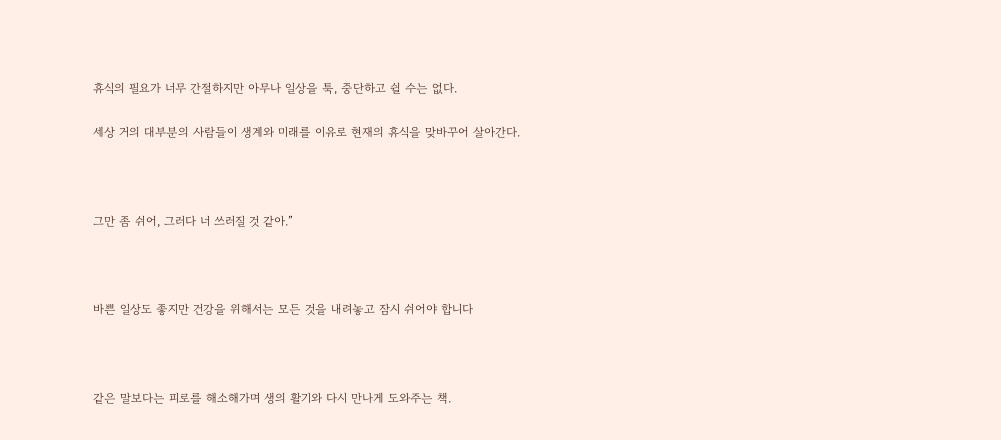휴식의 필요가 너무 간절하지만 아무나 일상을 툭, 중단하고 쉴 수는 없다.

세상 거의 대부분의 사람들이 생계와 미래를 이유로 현재의 휴식을 맞바꾸어 살아간다.



그만 좀 쉬어, 그러다 너 쓰러질 것 같아.”



바쁜 일상도 좋지만 건강을 위해서는 모든 것을 내려놓고 잠시 쉬어야 합니다



같은 말보다는 피로를 해소해가며 생의 활기와 다시 만나게 도와주는 책.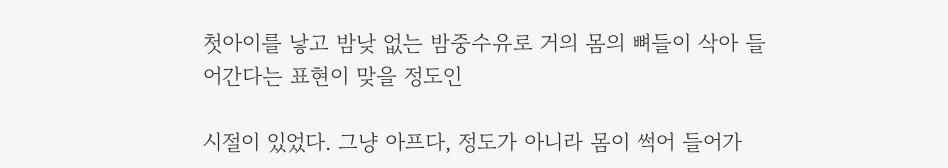첫아이를 낳고 밤낮 없는 밤중수유로 거의 몸의 뼈들이 삭아 들어간다는 표현이 맞을 정도인

시절이 있었다. 그냥 아프다, 정도가 아니라 몸이 썩어 들어가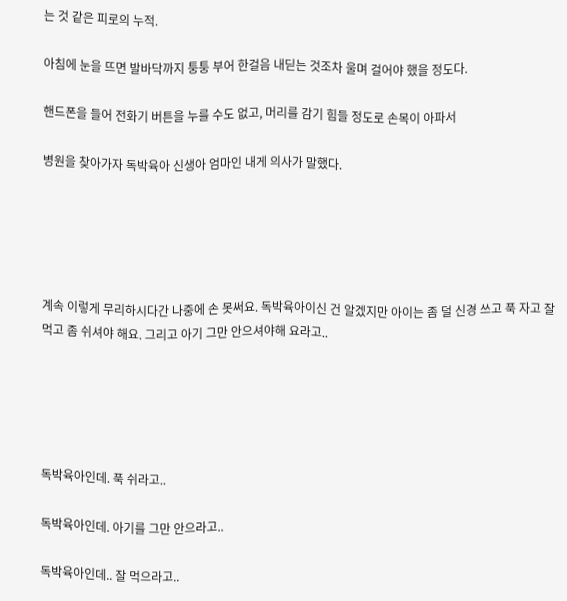는 것 같은 피로의 누적.

아침에 눈을 뜨면 발바닥까지 퉁퉁 부어 한걸음 내딛는 것조차 울며 걸어야 했을 정도다.

핸드폰을 들어 전화기 버튼을 누를 수도 없고, 머리를 감기 힘들 정도로 손목이 아파서

병원을 찾아가자 독박육아 신생아 엄마인 내게 의사가 말했다.





계속 이렇게 무리하시다간 나중에 손 못써요. 독박육아이신 건 알겠지만 아이는 좀 덜 신경 쓰고 푹 자고 잘 먹고 좀 쉬셔야 해요. 그리고 아기 그만 안으셔야해 요라고..





독박육아인데. 푹 쉬라고..

독박육아인데. 아기를 그만 안으라고..

독박육아인데.. 잘 먹으라고..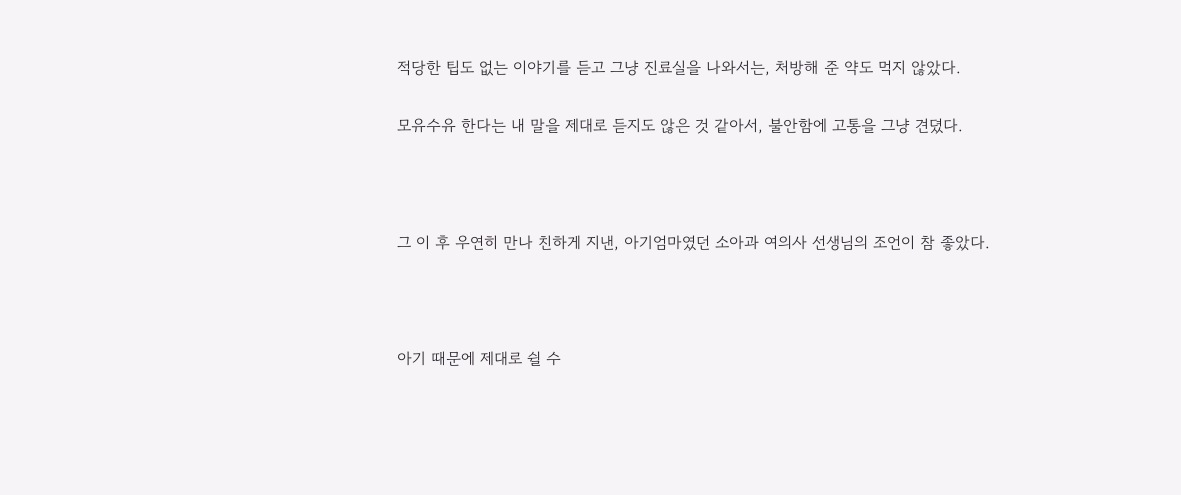적당한 팁도 없는 이야기를 듣고 그냥 진료실을 나와서는, 처방해 준 약도 먹지 않았다.

모유수유 한다는 내 말을 제대로 듣지도 않은 것 같아서, 불안함에 고통을 그냥 견뎠다.



그 이 후 우연히 만나 친하게 지낸, 아기엄마였던 소아과 여의사 선생님의 조언이 참 좋았다.



아기 때문에 제대로 쉴 수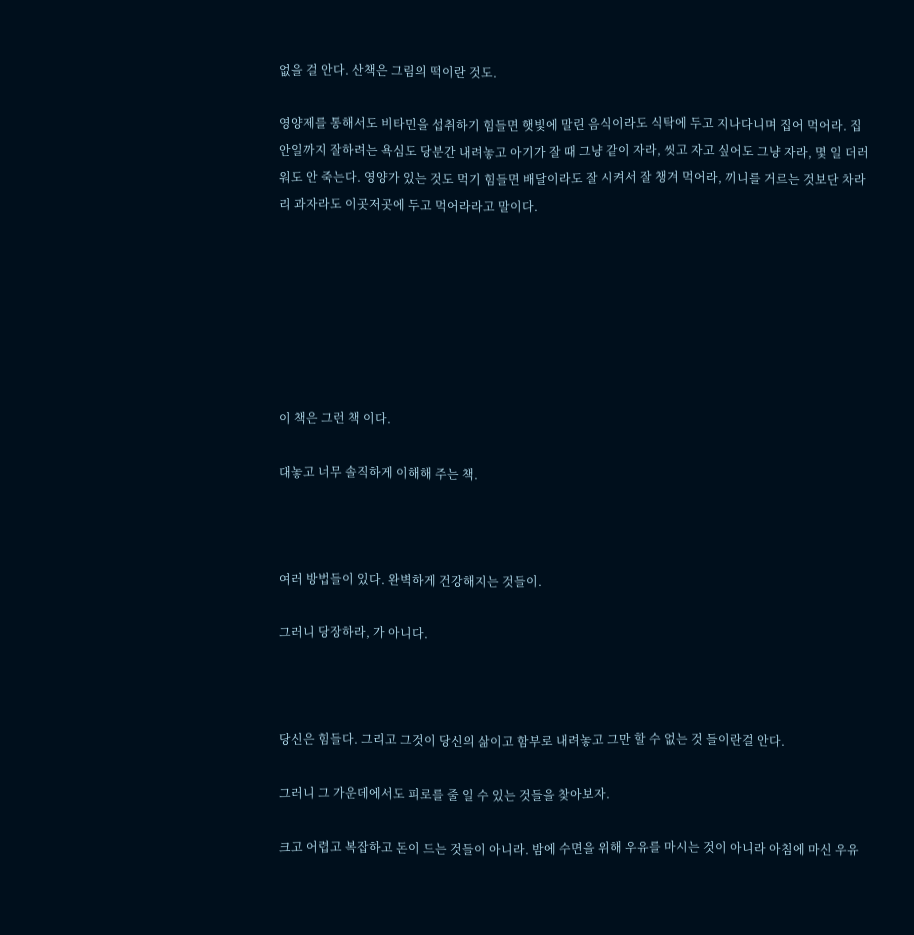없을 걸 안다. 산책은 그림의 떡이란 것도.

영양제를 통해서도 비타민을 섭취하기 힘들면 햇빛에 말린 음식이라도 식탁에 두고 지나다니며 집어 먹어라. 집안일까지 잘하려는 욕심도 당분간 내려놓고 아기가 잘 때 그냥 같이 자라, 씻고 자고 싶어도 그냥 자라, 몇 일 더러 워도 안 죽는다. 영양가 있는 것도 먹기 힘들면 배달이라도 잘 시켜서 잘 챙겨 먹어라, 끼니를 거르는 것보단 차라리 과자라도 이곳저곳에 두고 먹어라라고 말이다.







이 책은 그런 책 이다.

대놓고 너무 솔직하게 이해해 주는 책.



여러 방법들이 있다. 완벽하게 건강해지는 것들이.

그러니 당장하라, 가 아니다.



당신은 힘들다. 그리고 그것이 당신의 삶이고 함부로 내려놓고 그만 할 수 없는 것 들이란걸 안다.

그러니 그 가운데에서도 피로를 줄 일 수 있는 것들을 찾아보자.

크고 어렵고 복잡하고 돈이 드는 것들이 아니라. 밤에 수면을 위해 우유를 마시는 것이 아니라 아침에 마신 우유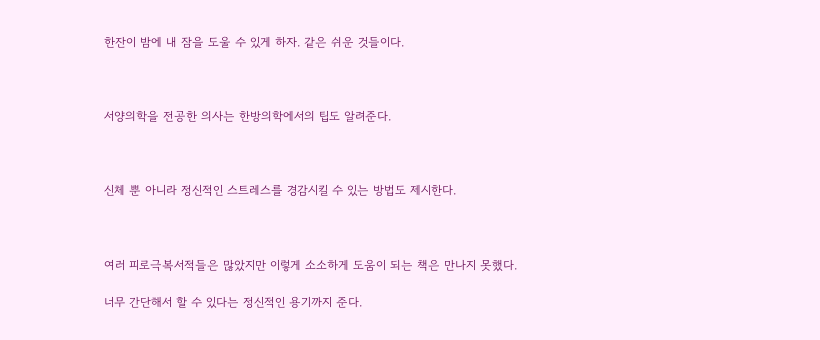한잔이 밤에 내 잠을 도울 수 있게 하자. 같은 쉬운 것들이다.



서양의학을 전공한 의사는 한방의학에서의 팁도 알려준다.



신체 뿐 아니라 정신적인 스트레스를 경감시킬 수 있는 방법도 제시한다.



여러 피로극복서적들은 많았지만 이렇게 소소하게 도움이 되는 책은 만나지 못했다.

너무 간단해서 할 수 있다는 정신적인 용기까지 준다.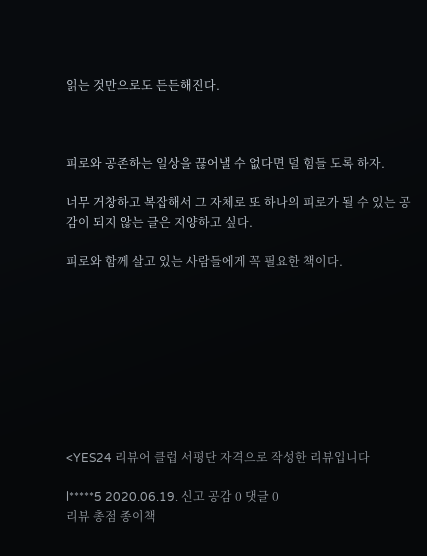읽는 것만으로도 든든해진다.



피로와 공존하는 일상을 끊어낼 수 없다면 덜 힘들 도록 하자.

너무 거창하고 복잡해서 그 자체로 또 하나의 피로가 될 수 있는 공감이 되지 않는 글은 지양하고 싶다.

피로와 함께 살고 있는 사람들에게 꼭 필요한 책이다.









<YES24 리뷰어 클럽 서평단 자격으로 작성한 리뷰입니다

l*****5 2020.06.19. 신고 공감 0 댓글 0
리뷰 총점 종이책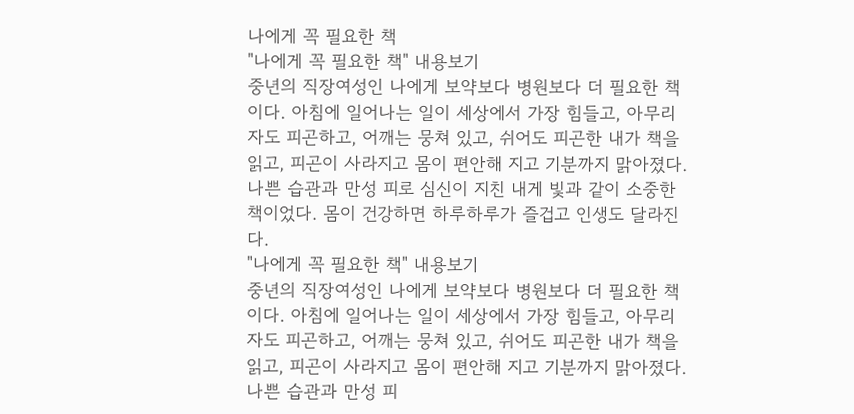나에게 꼭 필요한 책
"나에게 꼭 필요한 책" 내용보기
중년의 직장여성인 나에게 보약보다 병원보다 더 필요한 책이다. 아침에 일어나는 일이 세상에서 가장 힘들고, 아무리 자도 피곤하고, 어깨는 뭉쳐 있고, 쉬어도 피곤한 내가 책을 읽고, 피곤이 사라지고 몸이 편안해 지고 기분까지 맑아졌다. 나쁜 습관과 만성 피로 심신이 지친 내게 빛과 같이 소중한 책이었다. 몸이 건강하면 하루하루가 즐겁고 인생도 달라진다.
"나에게 꼭 필요한 책" 내용보기
중년의 직장여성인 나에게 보약보다 병원보다 더 필요한 책이다. 아침에 일어나는 일이 세상에서 가장 힘들고, 아무리 자도 피곤하고, 어깨는 뭉쳐 있고, 쉬어도 피곤한 내가 책을 읽고, 피곤이 사라지고 몸이 편안해 지고 기분까지 맑아졌다. 나쁜 습관과 만성 피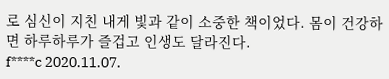로 심신이 지친 내게 빛과 같이 소중한 책이었다. 몸이 건강하면 하루하루가 즐겁고 인생도 달라진다.
f****c 2020.11.07.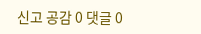신고 공감 0 댓글 0